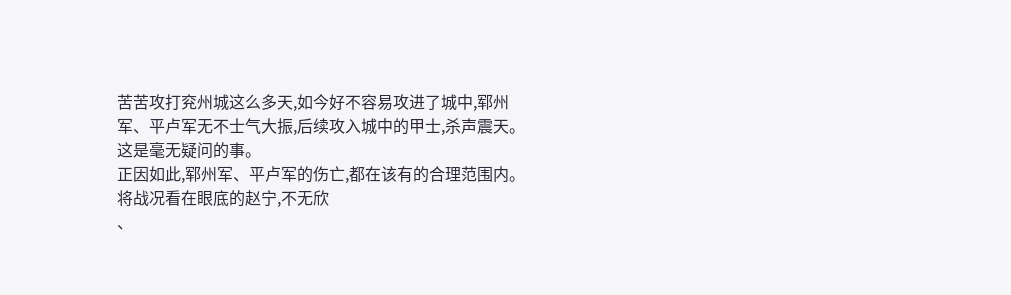苦苦攻打兖州城这么多天,如今好不容易攻进了城中,郓州军、平卢军无不士气大振,后续攻入城中的甲士,杀声震天。
这是毫无疑问的事。
正因如此,郓州军、平卢军的伤亡,都在该有的合理范围内。
将战况看在眼底的赵宁,不无欣
、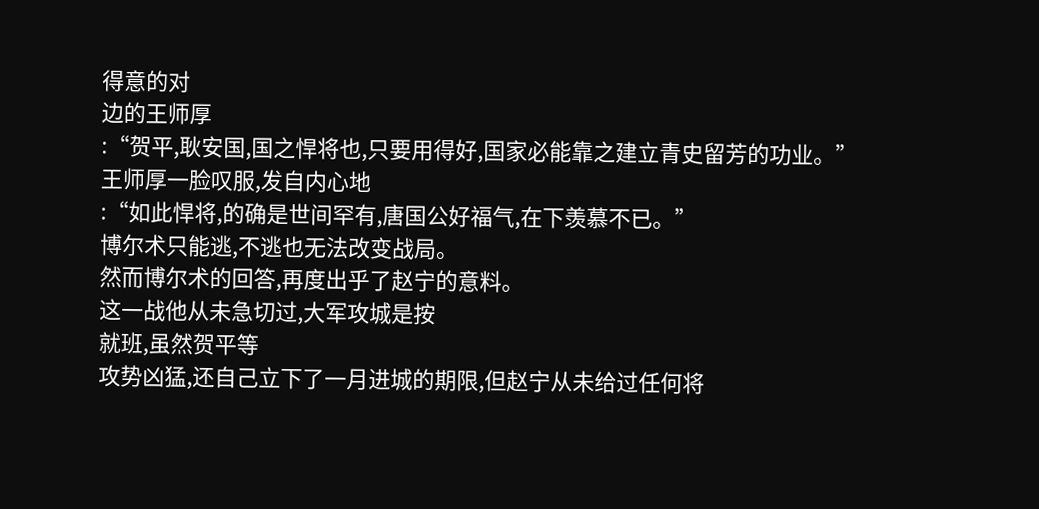得意的对
边的王师厚
:“贺平,耿安国,国之悍将也,只要用得好,国家必能靠之建立青史留芳的功业。”
王师厚一脸叹服,发自内心地
:“如此悍将,的确是世间罕有,唐国公好福气,在下羡慕不已。”
博尔术只能逃,不逃也无法改变战局。
然而博尔术的回答,再度出乎了赵宁的意料。
这一战他从未急切过,大军攻城是按
就班,虽然贺平等
攻势凶猛,还自己立下了一月进城的期限,但赵宁从未给过任何将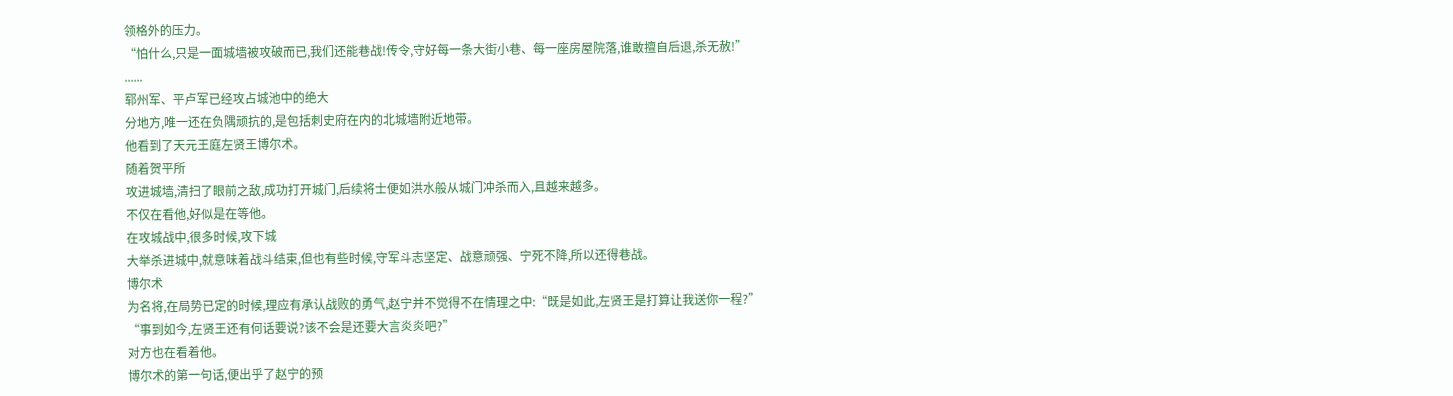领格外的压力。
“怕什么,只是一面城墙被攻破而已,我们还能巷战!传令,守好每一条大街小巷、每一座房屋院落,谁敢擅自后退,杀无赦!”
......
郓州军、平卢军已经攻占城池中的绝大
分地方,唯一还在负隅顽抗的,是包括刺史府在内的北城墙附近地带。
他看到了天元王庭左贤王博尔术。
随着贺平所
攻进城墙,清扫了眼前之敌,成功打开城门,后续将士便如洪水般从城门冲杀而入,且越来越多。
不仅在看他,好似是在等他。
在攻城战中,很多时候,攻下城
大举杀进城中,就意味着战斗结束,但也有些时候,守军斗志坚定、战意顽强、宁死不降,所以还得巷战。
博尔术
为名将,在局势已定的时候,理应有承认战败的勇气,赵宁并不觉得不在情理之中:“既是如此,左贤王是打算让我送你一程?”
“事到如今,左贤王还有何话要说?该不会是还要大言炎炎吧?”
对方也在看着他。
博尔术的第一句话,便出乎了赵宁的预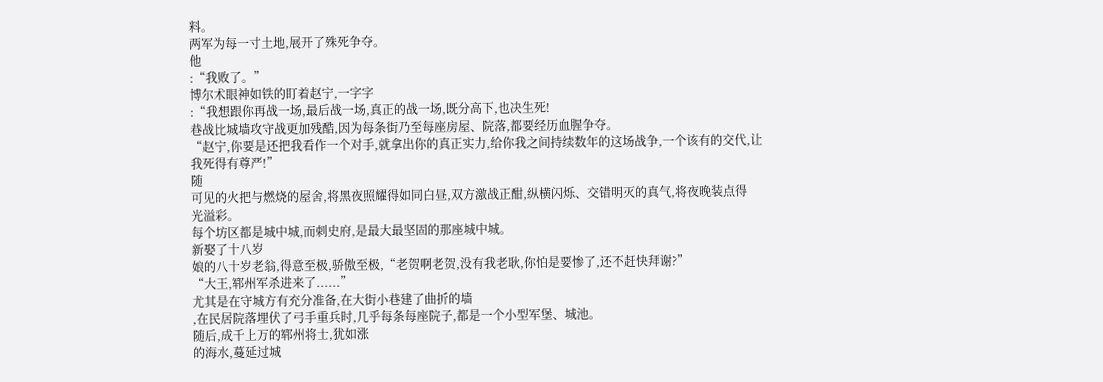料。
两军为每一寸土地,展开了殊死争夺。
他
:“我败了。”
博尔术眼神如铁的盯着赵宁,一字字
:“我想跟你再战一场,最后战一场,真正的战一场,既分高下,也决生死!
巷战比城墙攻守战更加残酷,因为每条街乃至每座房屋、院落,都要经历血腥争夺。
“赵宁,你要是还把我看作一个对手,就拿出你的真正实力,给你我之间持续数年的这场战争,一个该有的交代,让我死得有尊严!”
随
可见的火把与燃烧的屋舍,将黑夜照耀得如同白昼,双方激战正酣,纵横闪烁、交错明灭的真气,将夜晚装点得
光溢彩。
每个坊区都是城中城,而刺史府,是最大最坚固的那座城中城。
新娶了十八岁
娘的八十岁老翁,得意至极,骄傲至极,“老贺啊老贺,没有我老耿,你怕是要惨了,还不赶快拜谢?”
“大王,郓州军杀进来了......”
尤其是在守城方有充分准备,在大街小巷建了曲折的墙
,在民居院落埋伏了弓手重兵时,几乎每条每座院子,都是一个小型军堡、城池。
随后,成千上万的郓州将士,犹如涨
的海水,蔓延过城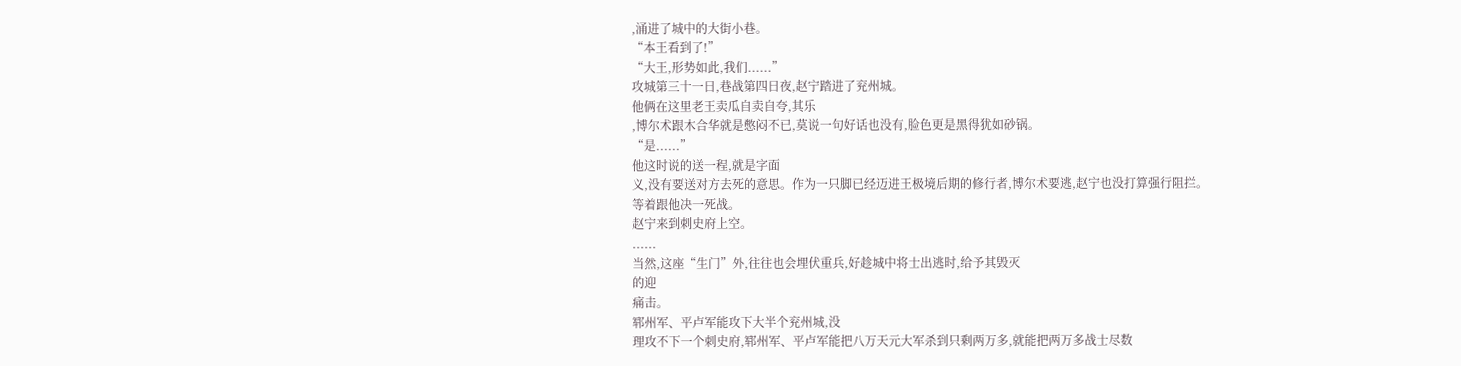,涌进了城中的大街小巷。
“本王看到了!”
“大王,形势如此,我们......”
攻城第三十一日,巷战第四日夜,赵宁踏进了兖州城。
他俩在这里老王卖瓜自卖自夸,其乐
,博尔术跟木合华就是憋闷不已,莫说一句好话也没有,脸色更是黑得犹如砂锅。
“是......”
他这时说的送一程,就是字面
义,没有要送对方去死的意思。作为一只脚已经迈进王极境后期的修行者,博尔术要逃,赵宁也没打算强行阻拦。
等着跟他决一死战。
赵宁来到刺史府上空。
......
当然,这座“生门”外,往往也会埋伏重兵,好趁城中将士出逃时,给予其毁灭
的迎
痛击。
郓州军、平卢军能攻下大半个兖州城,没
理攻不下一个刺史府,郓州军、平卢军能把八万天元大军杀到只剩两万多,就能把两万多战士尽数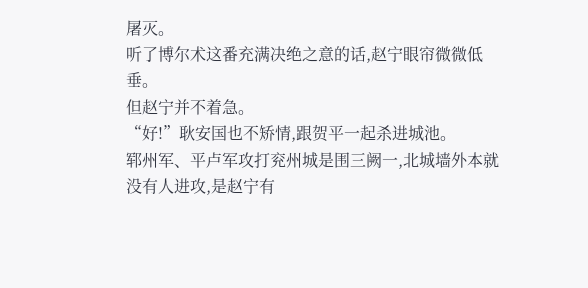屠灭。
听了博尔术这番充满决绝之意的话,赵宁眼帘微微低垂。
但赵宁并不着急。
“好!”耿安国也不矫情,跟贺平一起杀进城池。
郓州军、平卢军攻打兖州城是围三阙一,北城墙外本就没有人进攻,是赵宁有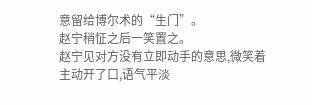意留给博尔术的“生门”。
赵宁稍怔之后一笑置之。
赵宁见对方没有立即动手的意思,微笑着主动开了口,语气平淡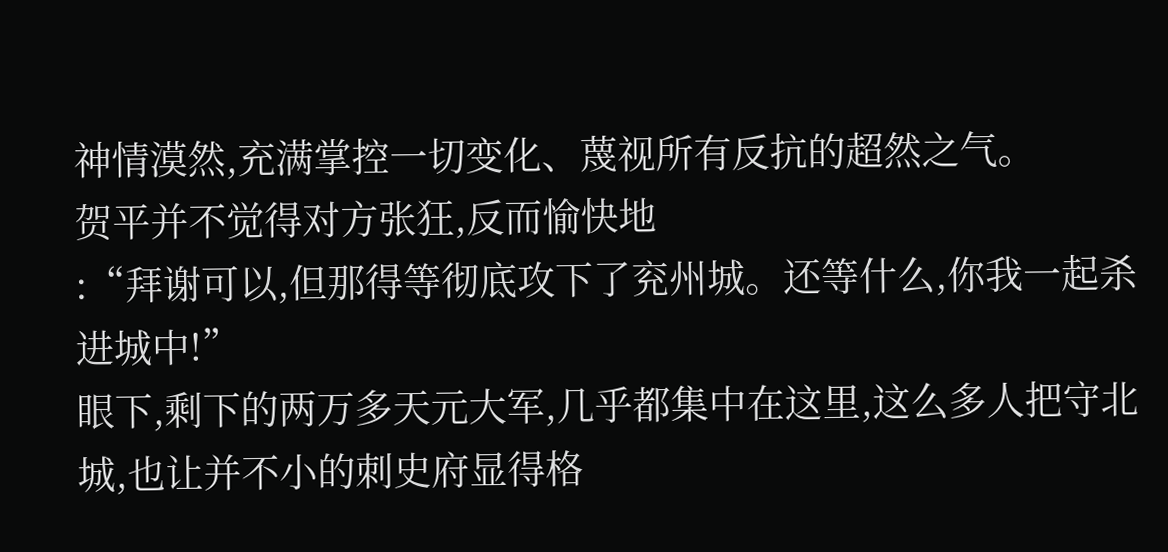神情漠然,充满掌控一切变化、蔑视所有反抗的超然之气。
贺平并不觉得对方张狂,反而愉快地
:“拜谢可以,但那得等彻底攻下了兖州城。还等什么,你我一起杀进城中!”
眼下,剩下的两万多天元大军,几乎都集中在这里,这么多人把守北城,也让并不小的刺史府显得格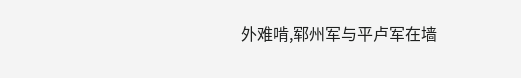外难啃,郓州军与平卢军在墙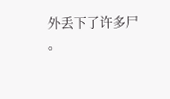外丢下了许多尸
。